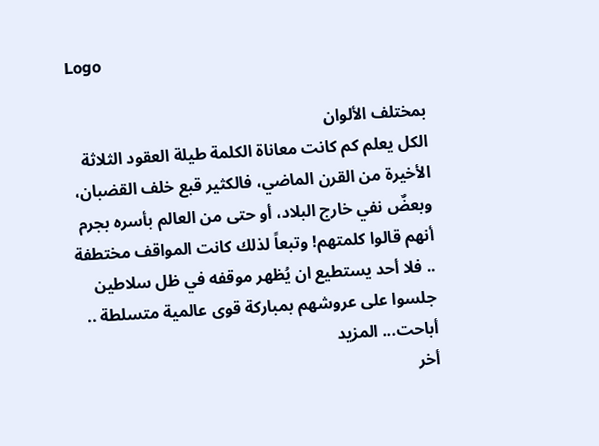Logo

بمختلف الألوان
الكل يعلم كم كانت معاناة الكلمة طيلة العقود الثلاثة الأخيرة من القرن الماضي، فالكثير قبع خلف القضبان، وبعضٌ نفي خارج البلاد، أو حتى من العالم بأسره بجرم أنهم قالوا كلمتهم! وتبعاً لذلك كانت المواقف مختطفة .. فلا أحد يستطيع ان يُظهر موقفه في ظل سلاطين جلسوا على عروشهم بمباركة قوى عالمية متسلطة .. أباحت... المزيد
أخر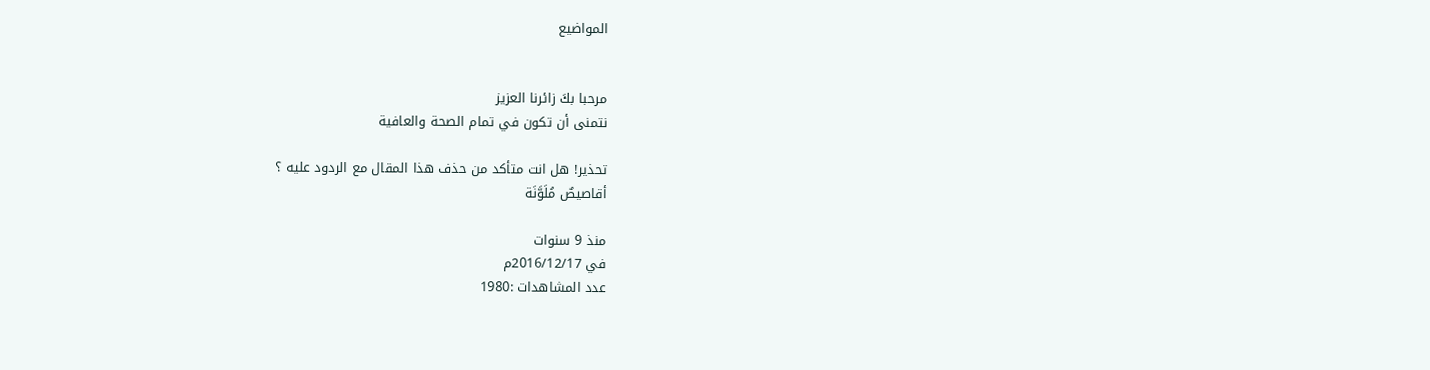المواضيع


مرحبا بكَ زائرنا العزيز
نتمنى أن تكون في تمام الصحة والعافية

تحذير! هل انت متأكد من حذف هذا المقال مع الردود عليه ؟
أقاصيصٌ مُلَوَّنَة

منذ 9 سنوات
في 2016/12/17م
عدد المشاهدات :1980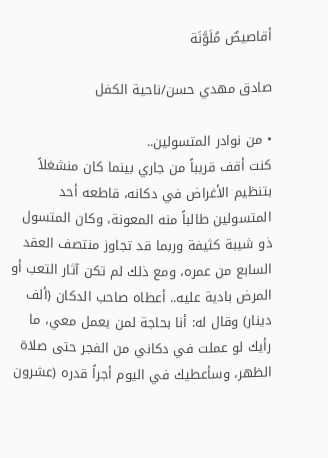أقاصيصٌ مُلَوَّنَة

صادق مهدي حسن/ناحية الكفل

• من نوادر المتسولين..
كنت أقف قريباً من جاري بينما كان منشغلاً بتنظيم الأغراض في دكانه، قاطعه أحد المتسولين طالباً منه المعونة، وكان المتسول ذو شيبة كثيفة وربما قد تجاوز منتصف العقد السابع من عمره، ومع ذلك لم تكن آثار التعب أو المرض بادية عليه.. أعطاه صاحب الدكان (ألف دينار) وقال له: أنا بحاجة لمن يعمل معي، ما رأيك لو عملت في دكاني من الفجر حتى صلاة الظهر، وسأعطيك في اليوم أجراً قدره (عشرون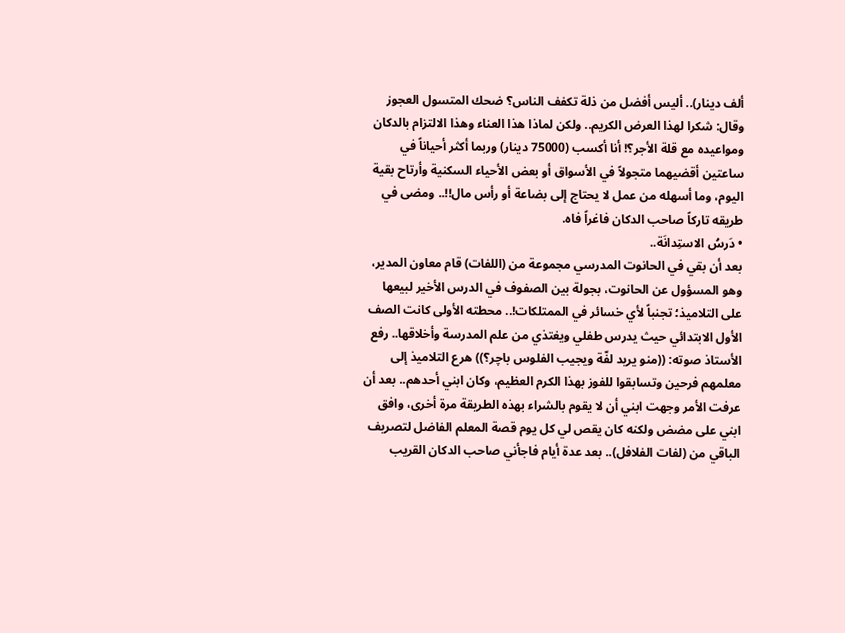ألف دينار).. أليس أفضل من ذلة تكفف الناس؟ ضحك المتسول العجوز وقال: شكرا لهذا العرض الكريم.. ولكن لماذا هذا العناء وهذا الالتزام بالدكان ومواعيده مع قلة الأجر؟! أنا أكسب (75000 دينار) وربما أكثر أحياناً في ساعتين أقضيهما متجولاً في الأسواق أو بعض الأحياء السكنية وأرتاح بقية اليوم، وما أسهله من عمل لا يحتاج إلى بضاعة أو رأس مال!!.. ومضى في طريقه تاركاً صاحب الدكان فاغراً فاه.
• دَرسُ الاستِدانَة..
بعد أن بقي في الحانوت المدرسي مجموعة من (اللفات) قام معاون المدير، وهو المسؤول عن الحانوت، بجولة بين الصفوف في الدرس الأخير لبيعها على التلاميذ؛ تجنباً لأي خسائر في الممتلكات!.. محطته الأولى كانت الصف الأول الابتدائي حيث يدرس طفلي ويغتذي من علم المدرسة وأخلاقها.. رفع الأستاذ صوته: ((منو يريد لفّة ويجيب الفلوس باچر؟)) هرع التلاميذ إلى معلمهم فرحين وتسابقوا للفوز بهذا الكرم العظيم، وكان ابني أحدهم.. بعد أن عرفت الأمر وجهت ابني أن لا يقوم بالشراء بهذه الطريقة مرة أخرى، وافق ابني على مضض ولكنه كان يقص لي كل يوم قصة المعلم الفاضل لتصريف الباقي من (لفات الفلافل).. بعد عدة أيام فاجأني صاحب الدكان القريب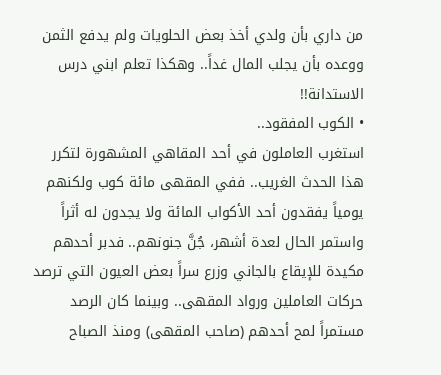من داري بأن ولدي أخذ بعض الحلويات ولم يدفع الثمن ووعده بأن يجلب المال غداً.. وهكذا تعلم ابني درس الاستدانة!!
• الكوب المفقود..
استغرب العاملون في أحد المقاهي المشهورة لتكرر هذا الحدث الغريب.. ففي المقهى مائة كوب ولكنهم يومياً يفقدون أحد الأكواب المائة ولا يجدون له أثراً واستمر الحال لعدة أشهر، جُنَّ جنونهم.. فدبر أحدهم مكيدة للإيقاع بالجاني وزرع سراً بعض العيون التي ترصد حركات العاملين ورواد المقهى.. وبينما كان الرصد مستمراً لمح أحدهم (صاحب المقهى) ومنذ الصباح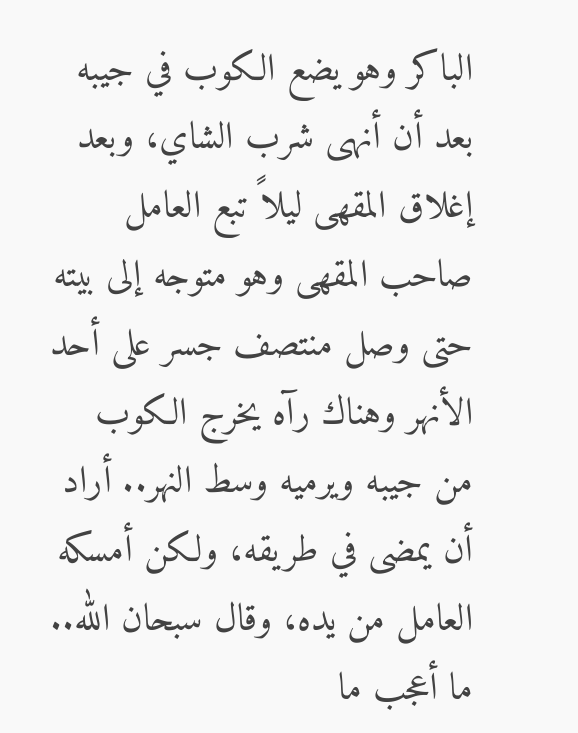الباكر وهو يضع الكوب في جيبه بعد أن أنهى شرب الشاي، وبعد إغلاق المقهى ليلاً تبع العامل صاحب المقهى وهو متوجه إلى بيته حتى وصل منتصف جسر على أحد الأنهر وهناك رآه يخرج الكوب من جيبه ويرميه وسط النهر.. أراد أن يمضى في طريقه، ولكن أمسكه العامل من يده، وقال سبحان الله.. ما أعجب ما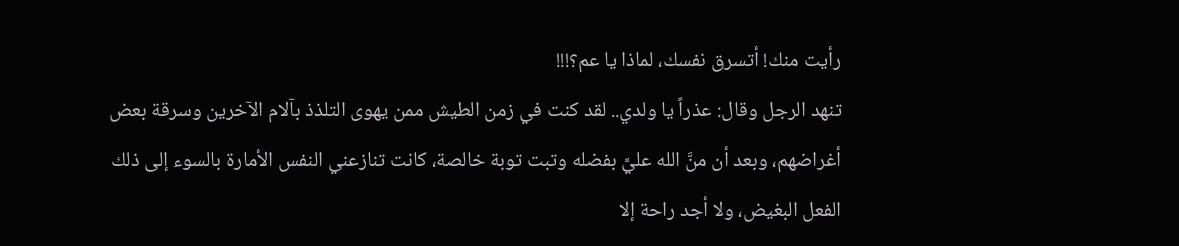رأيت منك! أتسرق نفسك، لماذا يا عم؟!!!
تنهد الرجل وقال: عذراً يا ولدي.. لقد كنت في زمن الطيش ممن يهوى التلذذ بآلام الآخرين وسرقة بعض أغراضهم، وبعد أن منَّ الله عليَّ بفضله وتبت توبة خالصة، كانت تنازعني النفس الأمارة بالسوء إلى ذلك الفعل البغيض، ولا أجد راحة إلا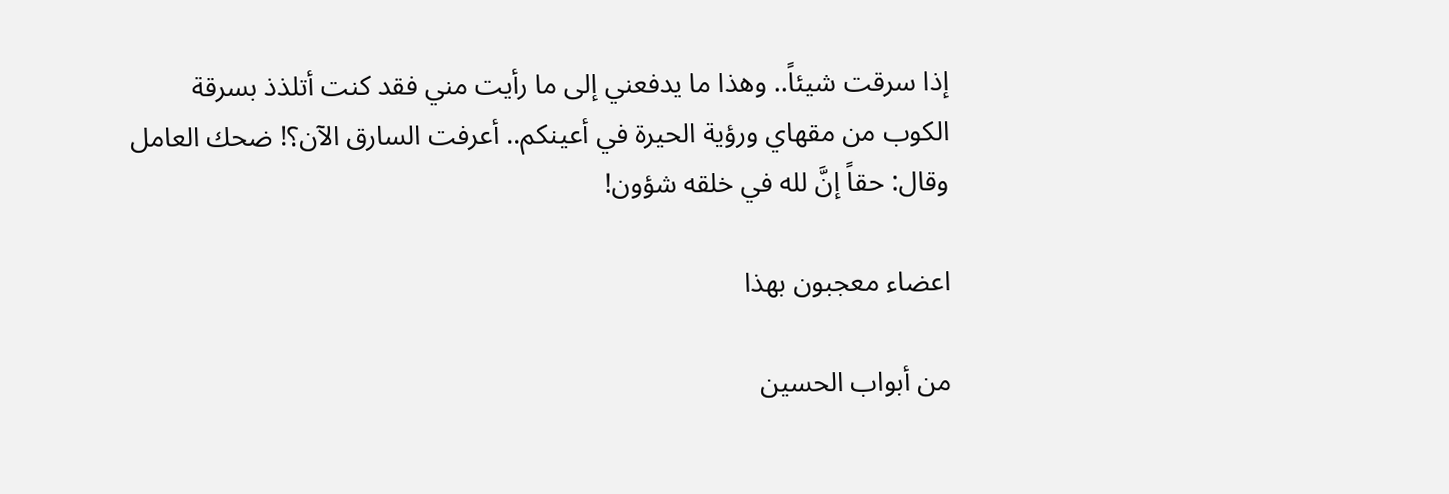إذا سرقت شيئاً.. وهذا ما يدفعني إلى ما رأيت مني فقد كنت أتلذذ بسرقة الكوب من مقهاي ورؤية الحيرة في أعينكم.. أعرفت السارق الآن؟! ضحك العامل وقال: حقاً إنَّ لله في خلقه شؤون!

اعضاء معجبون بهذا

من أبواب الحسين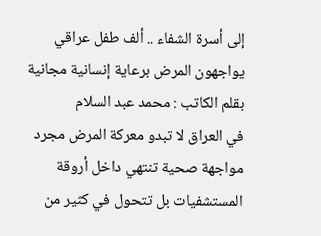إلى أسرة الشفاء .. ألف طفل عراقي يواجهون المرض برعاية إنسانية مجانية
بقلم الكاتب : محمد عبد السلام
في العراق لا تبدو معركة المرض مجرد مواجهة صحية تنتهي داخل أروقة المستشفيات بل تتحول في كثير من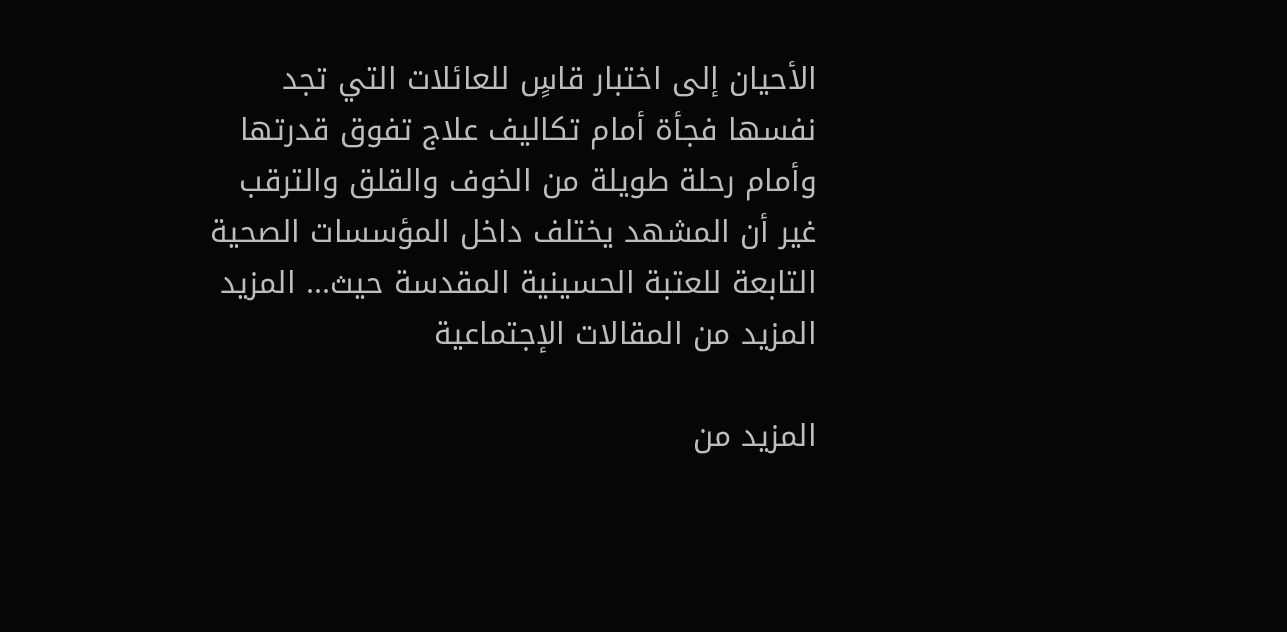الأحيان إلى اختبار قاسٍ للعائلات التي تجد نفسها فجأة أمام تكاليف علاج تفوق قدرتها وأمام رحلة طويلة من الخوف والقلق والترقب غير أن المشهد يختلف داخل المؤسسات الصحية التابعة للعتبة الحسينية المقدسة حيث... المزيد
المزيد من المقالات الإجتماعية

المزيد من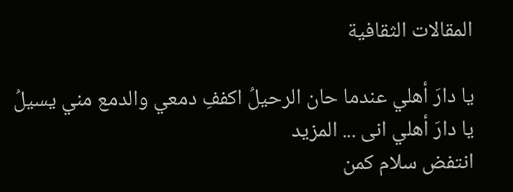المقالات الثقافية

يا دارَ أهلي عندما حان الرحيلُ اكففِ دمعي والدمع مني يسيلُ يا دارَ أهلي انى ... المزيد
انتفض سلام كمن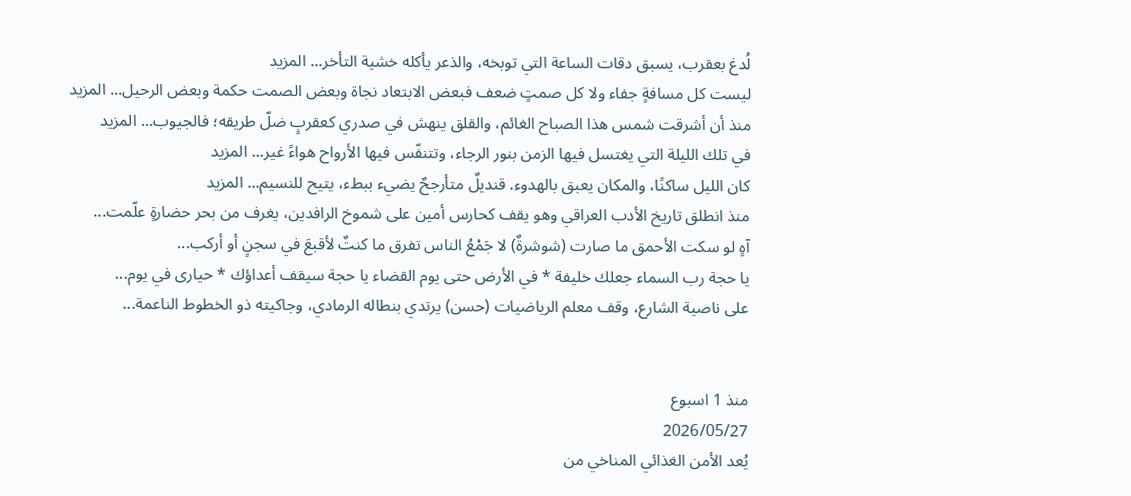لُدغ بعقرب، يسبق دقات الساعة التي توبخه، والذعر يأكله خشية التأخر... المزيد
ليست كل مسافةٍ جفاء ولا كل صمتٍ ضعف فبعض الابتعاد نجاة وبعض الصمت حكمة وبعض الرحيل... المزيد
منذ أن أشرقت شمس هذا الصباح الغائم، والقلق ينهش في صدري كعقربٍ ضلّ طريقه؛ فالجيوب... المزيد
في تلك الليلة التي يغتسل فيها الزمن بنور الرجاء، وتتنفّس فيها الأرواح هواءً غير... المزيد
كان الليل ساكنًا، والمكان يعبق بالهدوء. قنديلٌ متأرجحٌ يضيء ببطء، يتيح للنسيم... المزيد
منذ انطلق تاريخ الأدب العراقي وهو يقف كحارس أمين على شموخ الرافدين، يغرف من بحر حضارةٍ علّمت...
آهٍ لو سكت الأحمق ما صارت (شوشرةٌ) لا جَمْعُ الناس تفرق ما كنتٌ لأقبعَ في سجنٍ أو أركب...
يا حجة رب السماء جعلك خليفة * في الأرض حتى يوم القضاء يا حجة سيقف أعداؤك * حيارى في يوم...
على ناصية الشارع، وقف معلم الرياضيات (حسن) يرتدي بنطاله الرمادي، وجاكيته ذو الخطوط الناعمة...


منذ 1 اسبوع
2026/05/27
يُعد الأمن الغذائي المناخي من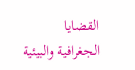القضايا الجغرافية والبيئية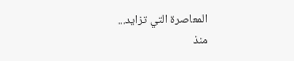المعاصرة التي تزايد...
منذ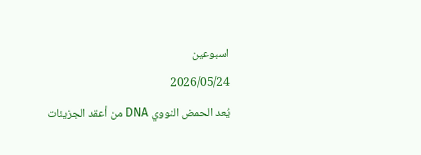اسبوعين
2026/05/24
يُعد الحمض النووي DNA من أعقد الجزيئات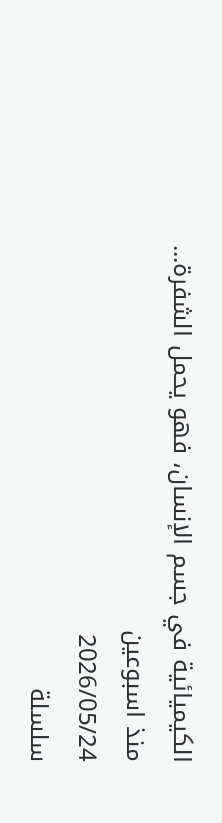الكيميائية في جسم الإنسان، فهو يحمل الشفرة...
منذ اسبوعين
2026/05/24
سلسلة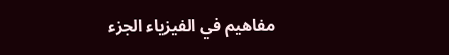مفاهيم في الفيزياء الجزء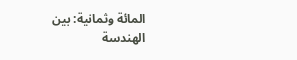المائة وثمانية: بين الهندسة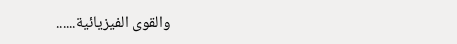والقوى الفيزيائية......